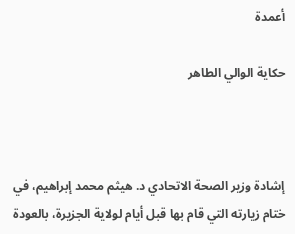أعمدة

حكاية الوالي الطاهر



إشادة وزير الصحة الاتحادي د. هيثم محمد إبراهيم، في ختام زيارته التي قام بها قبل أيام لولاية الجزيرة، بالعودة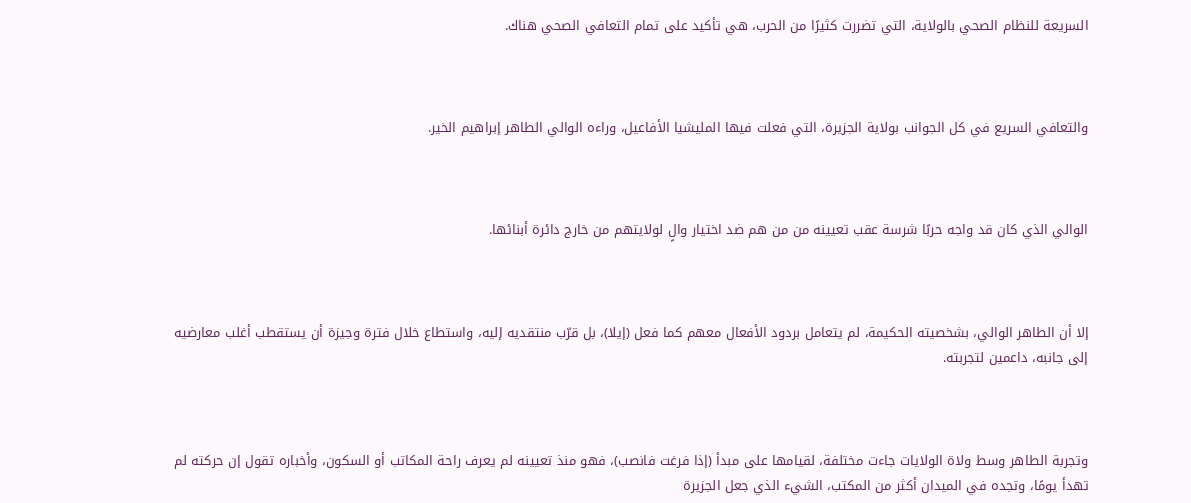السريعة للنظام الصحي بالولاية، التي تضررت كثيرًا من الحرب، هي تأكيد على تمام التعافي الصحي هناك.



والتعافي السريع في كل الجوانب بولاية الجزيرة، التي فعلت فيها المليشيا الأفاعيل، وراءه الوالي الطاهر إبراهيم الخير.



الوالي الذي كان قد واجه حربًا شرسة عقب تعيينه من من هم ضد اختيار والٍ لولايتهم من خارج دائرة أبنائها.



إلا أن الطاهر الوالي، بشخصيته الحكيمة، لم يتعامل بردود الأفعال معهم كما فعل (إيلا)، بل قرّب منتقديه إليه، واستطاع خلال فترة وجيزة أن يستقطب أغلب معارضيه إلى جانبه، داعمين لتجربته.



وتجربة الطاهر وسط ولاة الولايات جاءت مختلفة، لقيامها على مبدأ (إذا فرغت فانصب)، فهو منذ تعيينه لم يعرف راحة المكاتب أو السكون، وأخباره تقول إن حركته لم تهدأ يومًا، وتجده في الميدان أكثر من المكتب، الشيء الذي جعل الجزيرة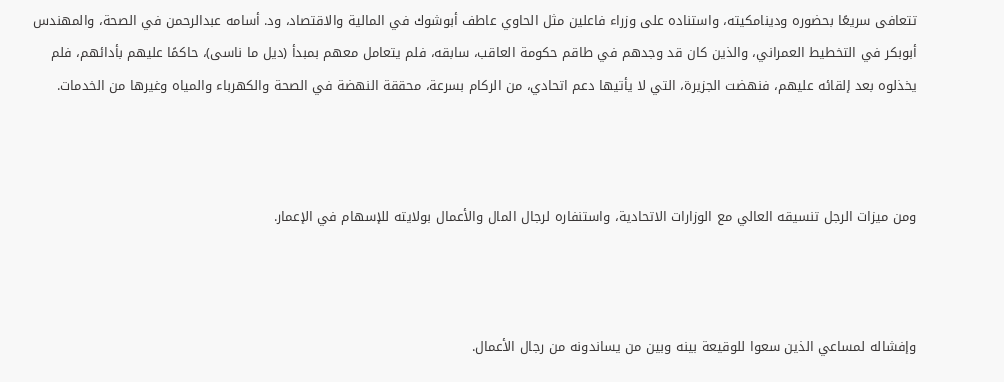تتعافى سريعًا بحضوره ودينامكيته، واستناده على وزراء فاعلين مثل الحاوي عاطف أبوشوك في المالية والاقتصاد، ود. أسامه عبدالرحمن في الصحة، والمهندس أبوبكر في التخطيط العمراني، والذين كان قد وجدهم في طاقم حكومة العاقب، سابقه، فلم يتعامل معهم بمبدأ (ديل ما ناسى)، حاكمًا عليهم بأدائهم، فلم يخذلوه بعد إلقائه عليهم، فنهضت الجزيرة، التي لا يأتيها دعم اتحادي، من الركام بسرعة، محققة النهضة في الصحة والكهرباء والمياه وغيرها من الخدمات.



ومن ميزات الرجل تنسيقه العالي مع الوزارات الاتحادية، واستنفاره لرجال المال والأعمال بولايته للإسهام في الإعمار.



وإفشاله لمساعي الذين سعوا للوقيعة بينه وبين من يساندونه من رجال الأعمال.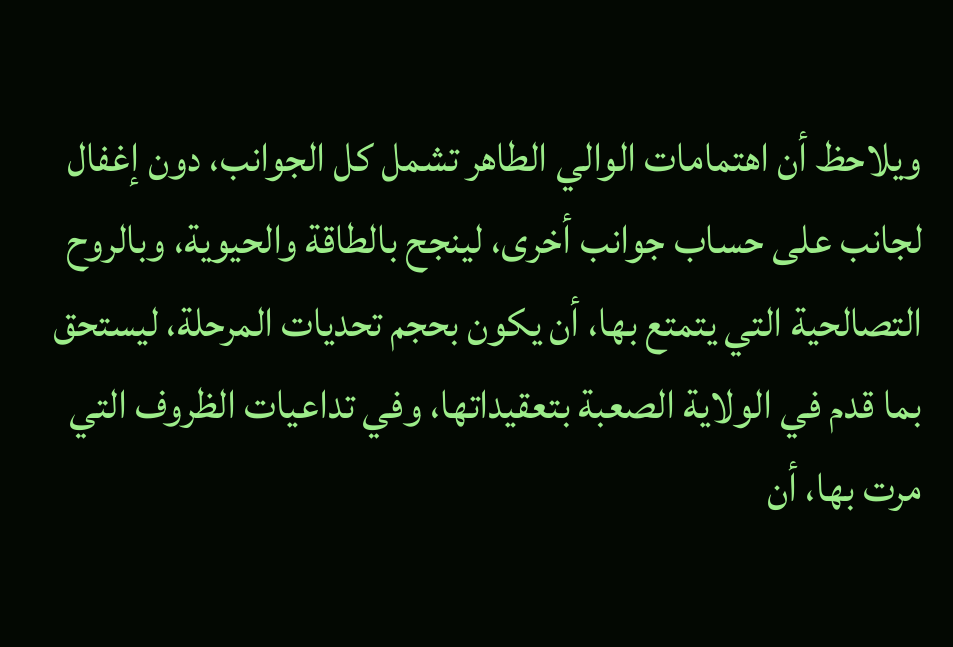ويلاحظ أن اهتمامات الوالي الطاهر تشمل كل الجوانب، دون إغفال لجانب على حساب جوانب أخرى، لينجح بالطاقة والحيوية، وبالروح التصالحية التي يتمتع بها، أن يكون بحجم تحديات المرحلة، ليستحق بما قدم في الولاية الصعبة بتعقيداتها، وفي تداعيات الظروف التي مرت بها، أن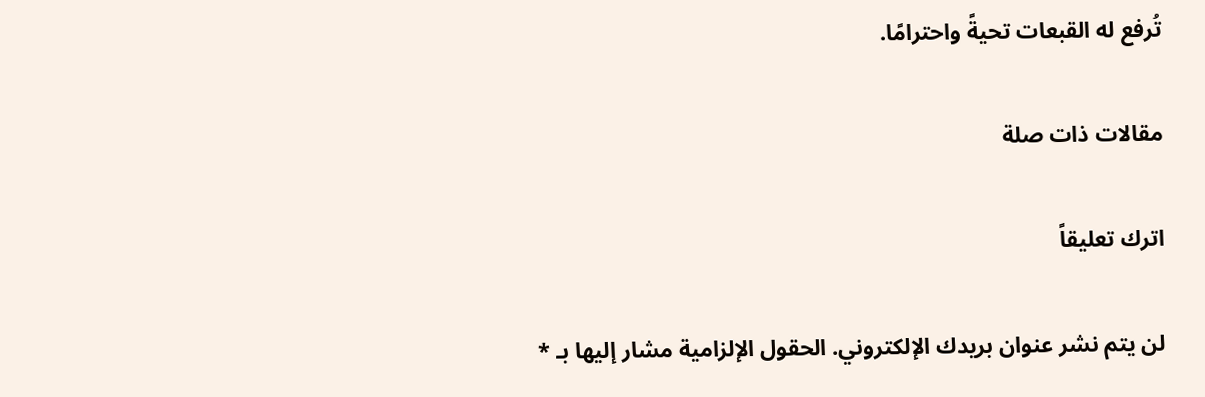تُرفع له القبعات تحيةً واحترامًا.

مقالات ذات صلة

اترك تعليقاً

لن يتم نشر عنوان بريدك الإلكتروني. الحقول الإلزامية مشار إليها بـ *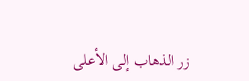زر الذهاب إلى الأعلى